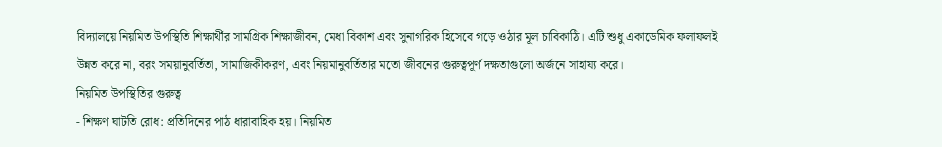বিদ্যালয়ে নিয়মিত উপস্থিতি শিক্ষার্থীর সামগ্রিক শিক্ষাজীবন, মেধা বিকাশ এবং সুনাগরিক হিসেবে গড়ে ওঠার মূল চাবিকাঠি। এটি শুধু একাডেমিক ফলাফলই উন্নত করে না, বরং সময়ানুবর্তিতা, সামাজিকীকরণ, এবং নিয়মানুবর্তিতার মতো জীবনের গুরুত্বপূর্ণ দক্ষতাগুলো অর্জনে সাহায্য করে।
নিয়মিত উপস্থিতির গুরুত্ব
- শিক্ষণ ঘাটতি রোধ: প্রতিদিনের পাঠ ধারাবাহিক হয়। নিয়মিত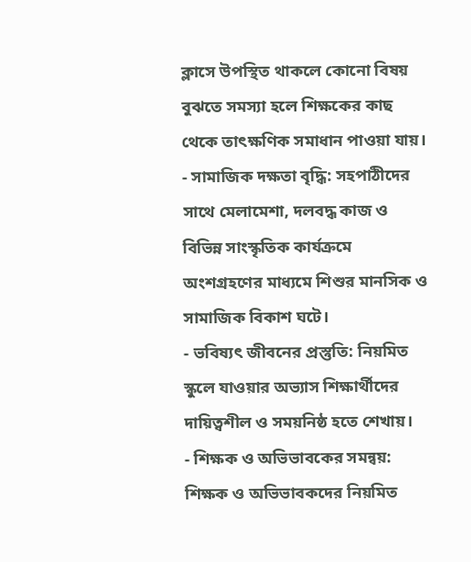ক্লাসে উপস্থিত থাকলে কোনো বিষয় বুঝতে সমস্যা হলে শিক্ষকের কাছ থেকে তাৎক্ষণিক সমাধান পাওয়া যায়।
- সামাজিক দক্ষতা বৃদ্ধি: সহপাঠীদের সাথে মেলামেশা, দলবদ্ধ কাজ ও বিভিন্ন সাংস্কৃতিক কার্যক্রমে অংশগ্রহণের মাধ্যমে শিশুর মানসিক ও সামাজিক বিকাশ ঘটে।
- ভবিষ্যৎ জীবনের প্রস্তুতি: নিয়মিত স্কুলে যাওয়ার অভ্যাস শিক্ষার্থীদের দায়িত্বশীল ও সময়নিষ্ঠ হতে শেখায়।
- শিক্ষক ও অভিভাবকের সমন্বয়: শিক্ষক ও অভিভাবকদের নিয়মিত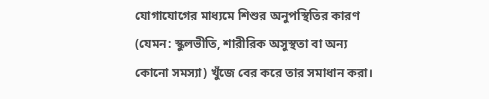যোগাযোগের মাধ্যমে শিশুর অনুপস্থিতির কারণ (যেমন: স্কুলভীতি, শারীরিক অসুস্থতা বা অন্য কোনো সমস্যা) খুঁজে বের করে তার সমাধান করা।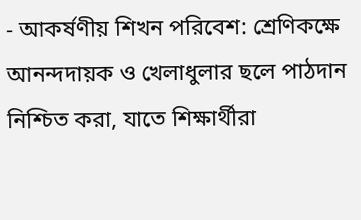- আকর্ষণীয় শিখন পরিবেশ: শ্রেণিকক্ষে আনন্দদায়ক ও খেলাধুলার ছলে পাঠদান নিশ্চিত করা, যাতে শিক্ষার্থীরা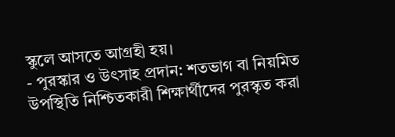স্কুলে আসতে আগ্রহী হয়।
- পুরস্কার ও উৎসাহ প্রদান: শতভাগ বা নিয়মিত উপস্থিতি নিশ্চিতকারী শিক্ষার্থীদের পুরস্কৃত করা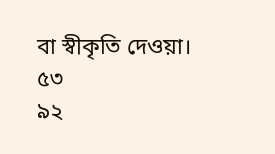বা স্বীকৃতি দেওয়া।
৫৩
৯২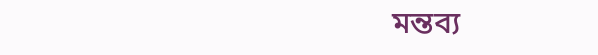মন্তব্য